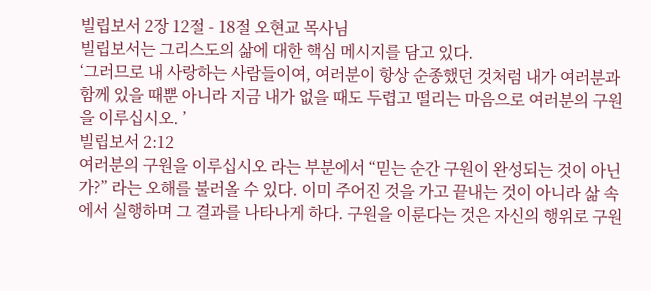빌립보서 2장 12절 - 18절 오현교 목사님
빌립보서는 그리스도의 삶에 대한 핵심 메시지를 담고 있다.
‘그러므로 내 사랑하는 사람들이여, 여러분이 항상 순종했던 것처럼 내가 여러분과 함께 있을 때뿐 아니라 지금 내가 없을 때도 두렵고 떨리는 마음으로 여러분의 구원을 이루십시오. ’
빌립보서 2:12
여러분의 구원을 이루십시오 라는 부분에서 “믿는 순간 구원이 완성되는 것이 아닌가?” 라는 오해를 불러올 수 있다. 이미 주어진 것을 가고 끝내는 것이 아니라 삶 속에서 실행하며 그 결과를 나타나게 하다. 구원을 이룬다는 것은 자신의 행위로 구원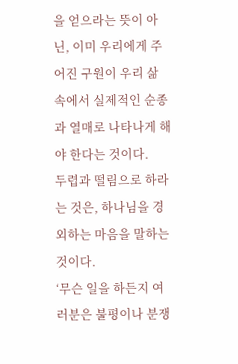을 얻으라는 뜻이 아닌, 이미 우리에게 주어진 구원이 우리 삶 속에서 실제적인 순종과 열매로 나타나게 해야 한다는 것이다.
두렵과 떨림으로 하라는 것은, 하나님을 경외하는 마음을 말하는 것이다.
‘무슨 일을 하든지 여러분은 불평이나 분쟁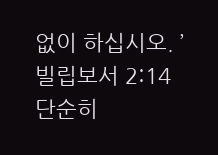없이 하십시오. ’
빌립보서 2:14
단순히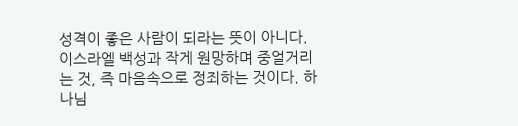성격이 좋은 사람이 되라는 뜻이 아니다. 이스라엘 백성과 작게 원망하며 중얼거리는 것, 즉 마음속으로 정죄하는 것이다. 하나님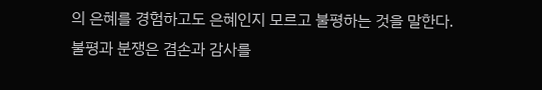의 은혜를 경험하고도 은혜인지 모르고 불평하는 것을 말한다.
불평과 분쟁은 겸손과 감사를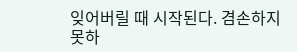잊어버릴 때 시작된다. 겸손하지 못하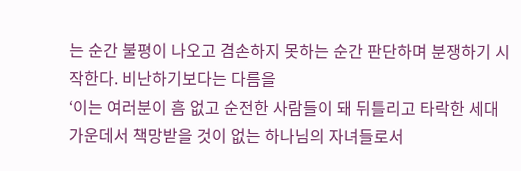는 순간 불평이 나오고 겸손하지 못하는 순간 판단하며 분쟁하기 시작한다. 비난하기보다는 다름을
‘이는 여러분이 흠 없고 순전한 사람들이 돼 뒤틀리고 타락한 세대 가운데서 책망받을 것이 없는 하나님의 자녀들로서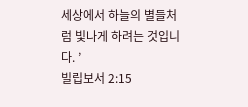세상에서 하늘의 별들처럼 빛나게 하려는 것입니다. ’
빌립보서 2:15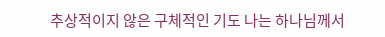추상적이지 않은 구체적인 기도 나는 하나님께서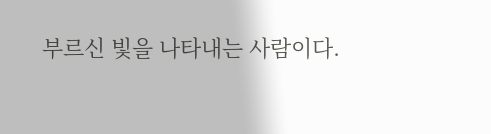부르신 빛을 나타내는 사람이다.